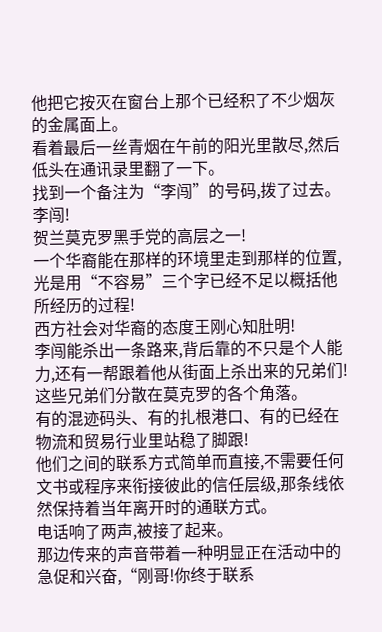他把它按灭在窗台上那个已经积了不少烟灰的金属面上。
看着最后一丝青烟在午前的阳光里散尽,然后低头在通讯录里翻了一下。
找到一个备注为“李闯”的号码,拨了过去。
李闯!
贺兰莫克罗黑手党的高层之一!
一个华裔能在那样的环境里走到那样的位置,光是用“不容易”三个字已经不足以概括他所经历的过程!
西方社会对华裔的态度王刚心知肚明!
李闯能杀出一条路来,背后靠的不只是个人能力,还有一帮跟着他从街面上杀出来的兄弟们!
这些兄弟们分散在莫克罗的各个角落。
有的混迹码头、有的扎根港口、有的已经在物流和贸易行业里站稳了脚跟!
他们之间的联系方式简单而直接,不需要任何文书或程序来衔接彼此的信任层级,那条线依然保持着当年离开时的通联方式。
电话响了两声,被接了起来。
那边传来的声音带着一种明显正在活动中的急促和兴奋,“刚哥!你终于联系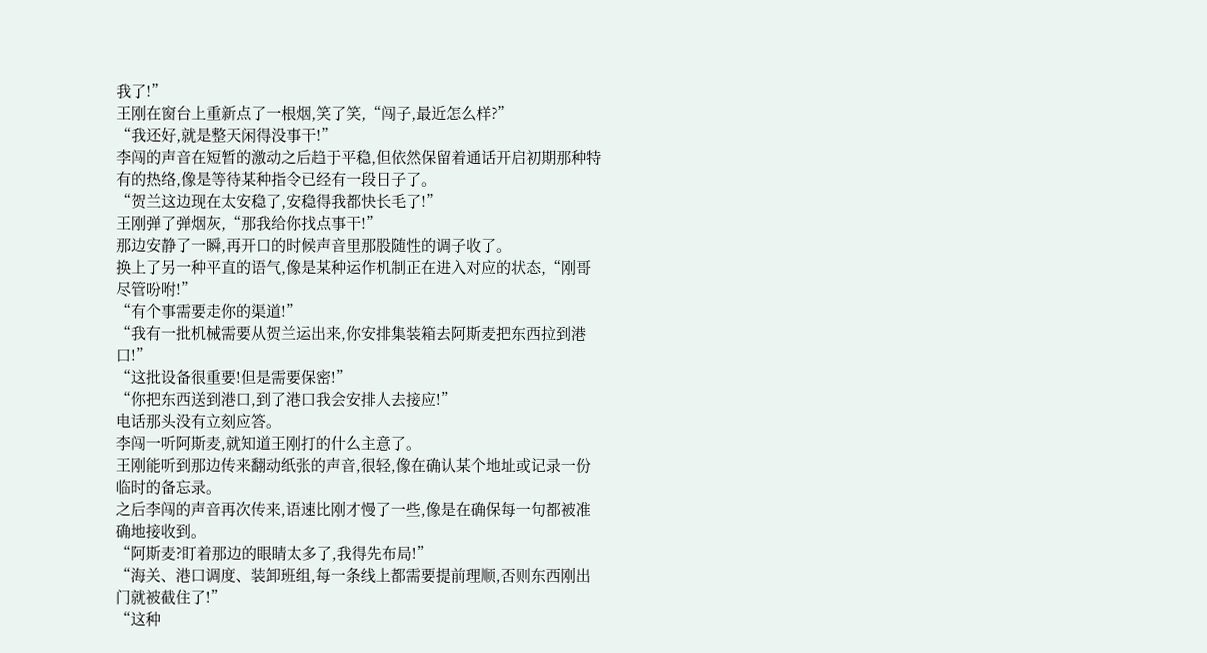我了!”
王刚在窗台上重新点了一根烟,笑了笑,“闯子,最近怎么样?”
“我还好,就是整天闲得没事干!”
李闯的声音在短暂的激动之后趋于平稳,但依然保留着通话开启初期那种特有的热络,像是等待某种指令已经有一段日子了。
“贺兰这边现在太安稳了,安稳得我都快长毛了!”
王刚弹了弹烟灰,“那我给你找点事干!”
那边安静了一瞬,再开口的时候声音里那股随性的调子收了。
换上了另一种平直的语气,像是某种运作机制正在进入对应的状态,“刚哥尽管吩咐!”
“有个事需要走你的渠道!”
“我有一批机械需要从贺兰运出来,你安排集装箱去阿斯麦把东西拉到港口!”
“这批设备很重要!但是需要保密!”
“你把东西送到港口,到了港口我会安排人去接应!”
电话那头没有立刻应答。
李闯一听阿斯麦,就知道王刚打的什么主意了。
王刚能听到那边传来翻动纸张的声音,很轻,像在确认某个地址或记录一份临时的备忘录。
之后李闯的声音再次传来,语速比刚才慢了一些,像是在确保每一句都被准确地接收到。
“阿斯麦?盯着那边的眼睛太多了,我得先布局!”
“海关、港口调度、装卸班组,每一条线上都需要提前理顺,否则东西刚出门就被截住了!”
“这种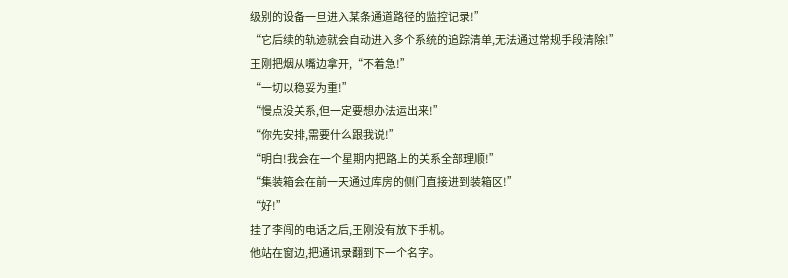级别的设备一旦进入某条通道路径的监控记录!”
“它后续的轨迹就会自动进入多个系统的追踪清单,无法通过常规手段清除!”
王刚把烟从嘴边拿开,“不着急!”
“一切以稳妥为重!”
“慢点没关系,但一定要想办法运出来!”
“你先安排,需要什么跟我说!”
“明白!我会在一个星期内把路上的关系全部理顺!”
“集装箱会在前一天通过库房的侧门直接进到装箱区!”
“好!”
挂了李闯的电话之后,王刚没有放下手机。
他站在窗边,把通讯录翻到下一个名字。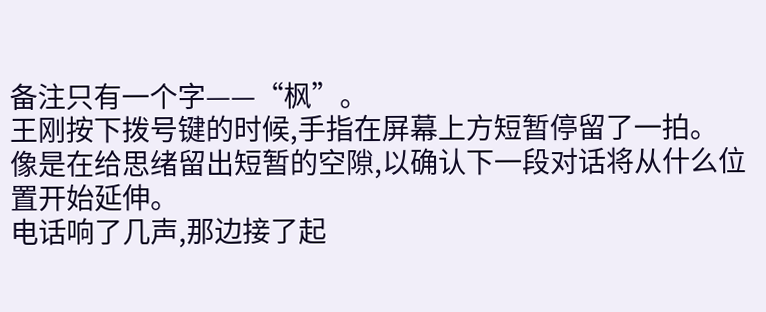备注只有一个字——“枫”。
王刚按下拨号键的时候,手指在屏幕上方短暂停留了一拍。
像是在给思绪留出短暂的空隙,以确认下一段对话将从什么位置开始延伸。
电话响了几声,那边接了起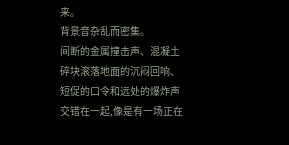来。
背景音杂乱而密集。
间断的金属撞击声、混凝土碎块滚落地面的沉闷回响、短促的口令和远处的爆炸声交错在一起,像是有一场正在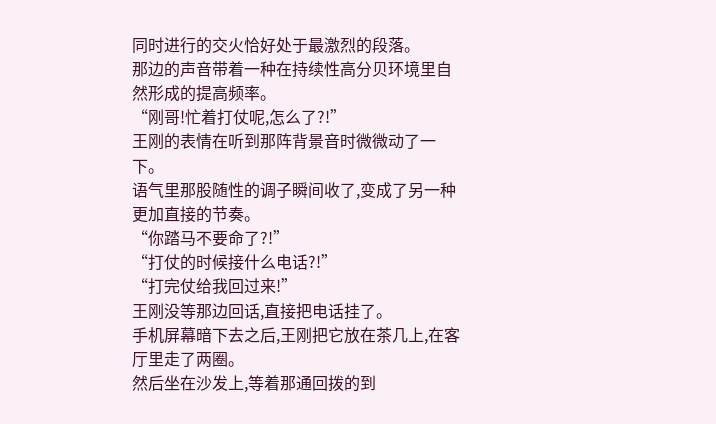同时进行的交火恰好处于最激烈的段落。
那边的声音带着一种在持续性高分贝环境里自然形成的提高频率。
“刚哥!忙着打仗呢,怎么了?!”
王刚的表情在听到那阵背景音时微微动了一下。
语气里那股随性的调子瞬间收了,变成了另一种更加直接的节奏。
“你踏马不要命了?!”
“打仗的时候接什么电话?!”
“打完仗给我回过来!”
王刚没等那边回话,直接把电话挂了。
手机屏幕暗下去之后,王刚把它放在茶几上,在客厅里走了两圈。
然后坐在沙发上,等着那通回拨的到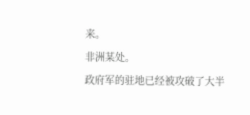来。
非洲某处。
政府军的驻地已经被攻破了大半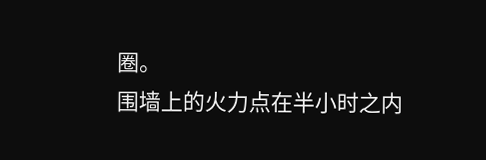圈。
围墙上的火力点在半小时之内